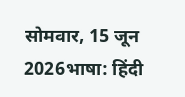सोमवार, 15 जून 2026भाषा: हिंदी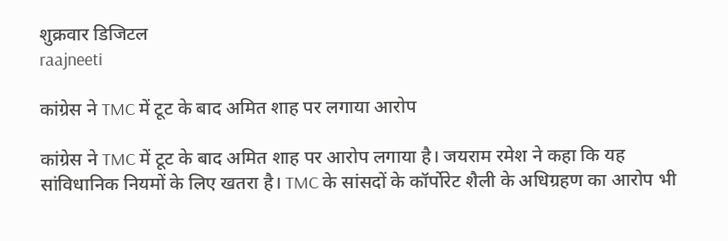शुक्रवार डिजिटल
raajneeti

कांग्रेस ने TMC में टूट के बाद अमित शाह पर लगाया आरोप

कांग्रेस ने TMC में टूट के बाद अमित शाह पर आरोप लगाया है। जयराम रमेश ने कहा कि यह सांविधानिक नियमों के लिए खतरा है। TMC के सांसदों के कॉर्पोरेट शैली के अधिग्रहण का आरोप भी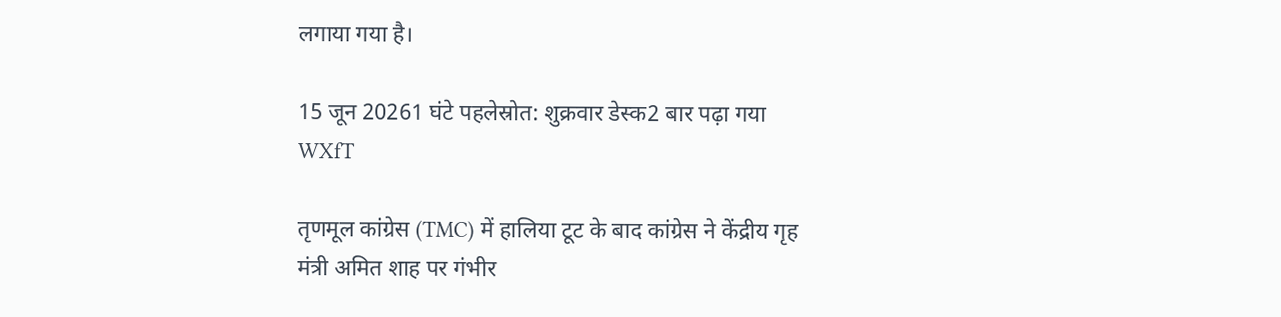लगाया गया है।

15 जून 20261 घंटे पहलेस्रोत: शुक्रवार डेस्क2 बार पढ़ा गया
WXfT

तृणमूल कांग्रेस (TMC) में हालिया टूट के बाद कांग्रेस ने केंद्रीय गृह मंत्री अमित शाह पर गंभीर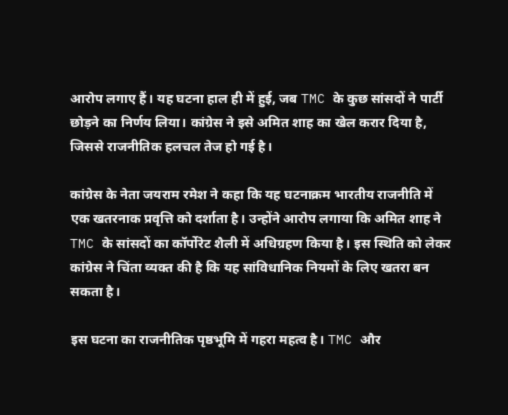आरोप लगाए हैं। यह घटना हाल ही में हुई, जब TMC के कुछ सांसदों ने पार्टी छोड़ने का निर्णय लिया। कांग्रेस ने इसे अमित शाह का खेल करार दिया है, जिससे राजनीतिक हलचल तेज हो गई है।

कांग्रेस के नेता जयराम रमेश ने कहा कि यह घटनाक्रम भारतीय राजनीति में एक खतरनाक प्रवृत्ति को दर्शाता है। उन्होंने आरोप लगाया कि अमित शाह ने TMC के सांसदों का कॉर्पोरेट शैली में अधिग्रहण किया है। इस स्थिति को लेकर कांग्रेस ने चिंता व्यक्त की है कि यह सांविधानिक नियमों के लिए खतरा बन सकता है।

इस घटना का राजनीतिक पृष्ठभूमि में गहरा महत्व है। TMC और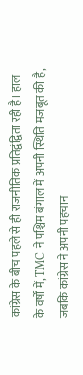कांग्रेस के बीच पहले से ही राजनीतिक प्रतिद्वंद्विता रही है। हाल के वर्षों में, TMC ने पश्चिम बंगाल में अपनी स्थिति मजबूत की है, जबकि कांग्रेस ने अपनी पहचान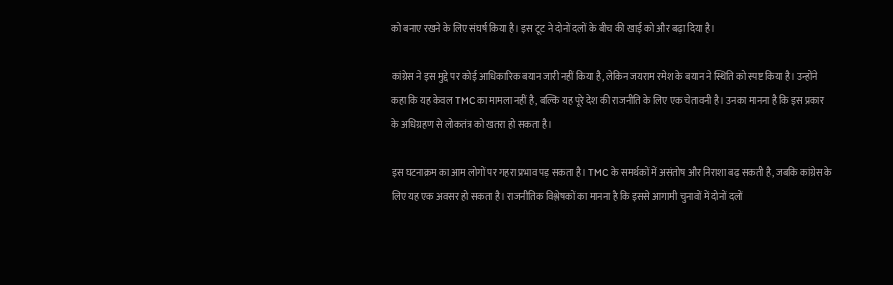को बनाए रखने के लिए संघर्ष किया है। इस टूट ने दोनों दलों के बीच की खाई को और बढ़ा दिया है।

कांग्रेस ने इस मुद्दे पर कोई आधिकारिक बयान जारी नहीं किया है, लेकिन जयराम रमेश के बयान ने स्थिति को स्पष्ट किया है। उन्होंने कहा कि यह केवल TMC का मामला नहीं है, बल्कि यह पूरे देश की राजनीति के लिए एक चेतावनी है। उनका मानना है कि इस प्रकार के अधिग्रहण से लोकतंत्र को खतरा हो सकता है।

इस घटनाक्रम का आम लोगों पर गहरा प्रभाव पड़ सकता है। TMC के समर्थकों में असंतोष और निराशा बढ़ सकती है, जबकि कांग्रेस के लिए यह एक अवसर हो सकता है। राजनीतिक विश्लेषकों का मानना है कि इससे आगामी चुनावों में दोनों दलों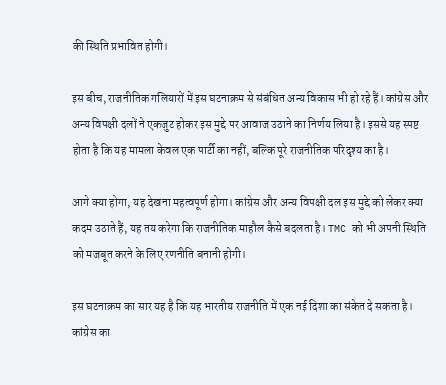की स्थिति प्रभावित होगी।

इस बीच, राजनीतिक गलियारों में इस घटनाक्रम से संबंधित अन्य विकास भी हो रहे हैं। कांग्रेस और अन्य विपक्षी दलों ने एकजुट होकर इस मुद्दे पर आवाज उठाने का निर्णय लिया है। इससे यह स्पष्ट होता है कि यह मामला केवल एक पार्टी का नहीं, बल्कि पूरे राजनीतिक परिदृश्य का है।

आगे क्या होगा, यह देखना महत्वपूर्ण होगा। कांग्रेस और अन्य विपक्षी दल इस मुद्दे को लेकर क्या कदम उठाते हैं, यह तय करेगा कि राजनीतिक माहौल कैसे बदलता है। TMC को भी अपनी स्थिति को मजबूत करने के लिए रणनीति बनानी होगी।

इस घटनाक्रम का सार यह है कि यह भारतीय राजनीति में एक नई दिशा का संकेत दे सकता है। कांग्रेस का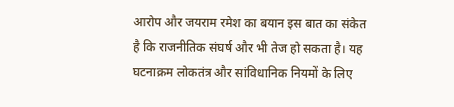आरोप और जयराम रमेश का बयान इस बात का संकेत है कि राजनीतिक संघर्ष और भी तेज हो सकता है। यह घटनाक्रम लोकतंत्र और सांविधानिक नियमों के लिए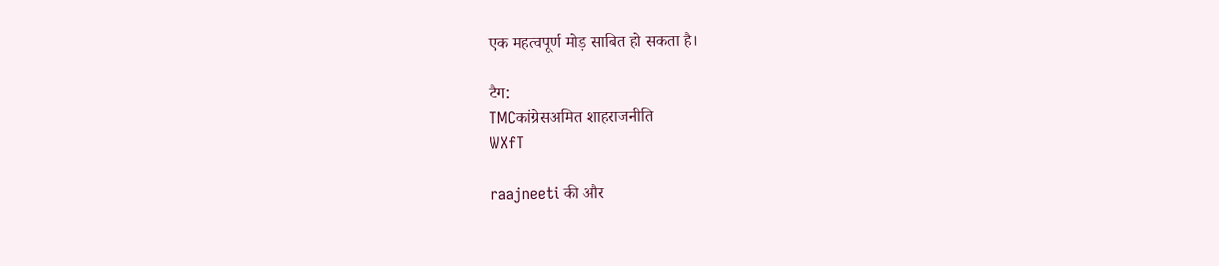एक महत्वपूर्ण मोड़ साबित हो सकता है।

टैग:
TMCकांग्रेसअमित शाहराजनीति
WXfT

raajneeti की और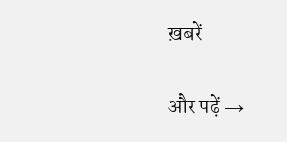ख़बरें

और पढ़ें →